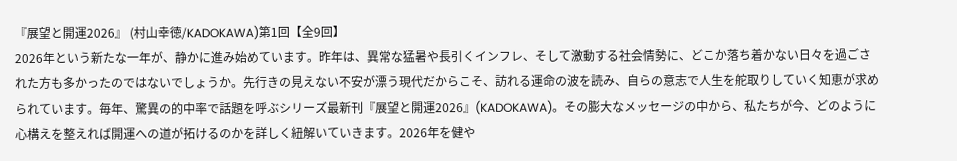『展望と開運2026』 (村山幸徳/KADOKAWA)第1回【全9回】
2026年という新たな一年が、静かに進み始めています。昨年は、異常な猛暑や長引くインフレ、そして激動する社会情勢に、どこか落ち着かない日々を過ごされた方も多かったのではないでしょうか。先行きの見えない不安が漂う現代だからこそ、訪れる運命の波を読み、自らの意志で人生を舵取りしていく知恵が求められています。毎年、驚異の的中率で話題を呼ぶシリーズ最新刊『展望と開運2026』(KADOKAWA)。その膨大なメッセージの中から、私たちが今、どのように心構えを整えれば開運への道が拓けるのかを詳しく紐解いていきます。2026年を健や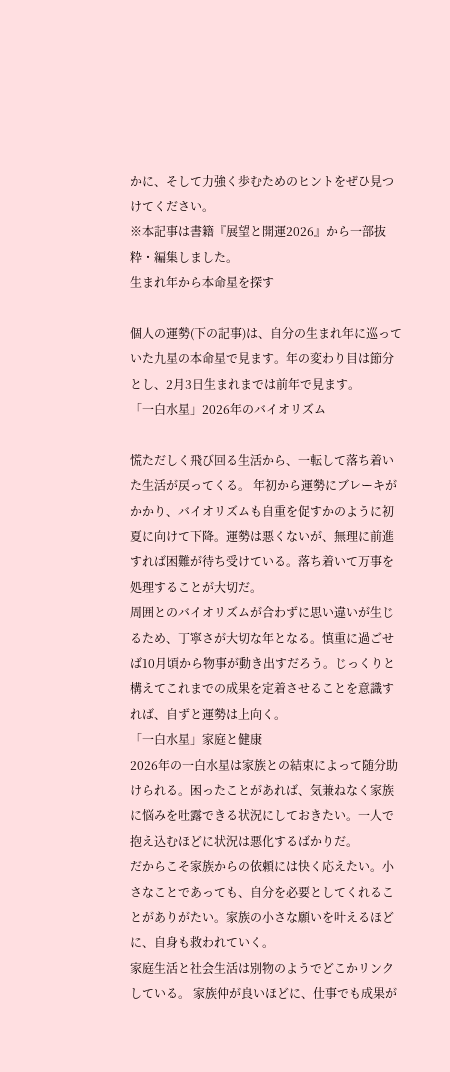かに、そして力強く歩むためのヒントをぜひ見つけてください。
※本記事は書籍『展望と開運2026』から一部抜粋・編集しました。
生まれ年から本命星を探す

個人の運勢(下の記事)は、自分の生まれ年に巡っていた九星の本命星で見ます。年の変わり目は節分とし、2月3日生まれまでは前年で見ます。
「一白水星」2026年のバイオリズム

慌ただしく飛び回る生活から、一転して落ち着いた生活が戻ってくる。 年初から運勢にブレーキがかかり、バイオリズムも自重を促すかのように初夏に向けて下降。運勢は悪くないが、無理に前進すれば困難が待ち受けている。落ち着いて万事を処理することが大切だ。
周囲とのバイオリズムが合わずに思い違いが生じるため、丁寧さが大切な年となる。慎重に過ごせば10月頃から物事が動き出すだろう。じっくりと構えてこれまでの成果を定着させることを意識すれば、自ずと運勢は上向く。
「一白水星」家庭と健康
2026年の一白水星は家族との結束によって随分助けられる。困ったことがあれば、気兼ねなく家族に悩みを吐露できる状況にしておきたい。一人で抱え込むほどに状況は悪化するばかりだ。
だからこそ家族からの依頼には快く応えたい。小さなことであっても、自分を必要としてくれることがありがたい。家族の小さな願いを叶えるほどに、自身も救われていく。
家庭生活と社会生活は別物のようでどこかリンクしている。 家族仲が良いほどに、仕事でも成果が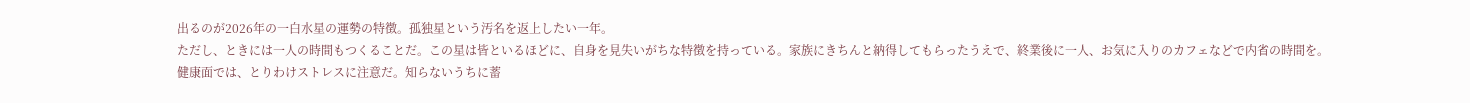出るのが2026年の一白水星の運勢の特徴。孤独星という汚名を返上したい一年。
ただし、ときには一人の時間もつくることだ。この星は皆といるほどに、自身を見失いがちな特徴を持っている。家族にきちんと納得してもらったうえで、終業後に一人、お気に入りのカフェなどで内省の時間を。
健康面では、とりわけストレスに注意だ。知らないうちに蓄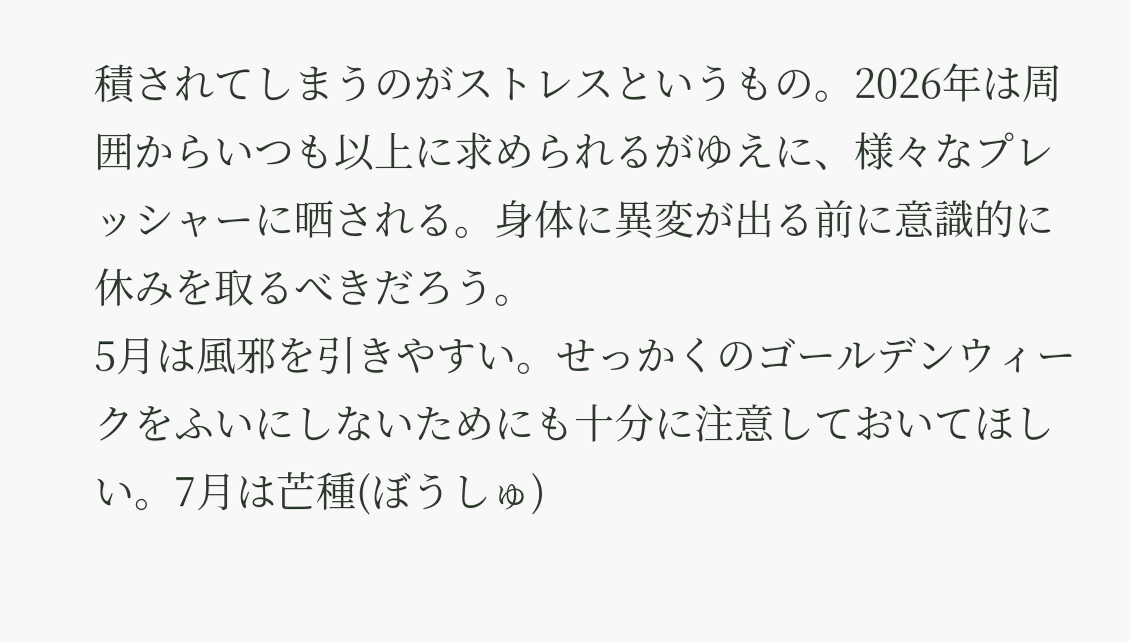積されてしまうのがストレスというもの。2026年は周囲からいつも以上に求められるがゆえに、様々なプレッシャーに晒される。身体に異変が出る前に意識的に休みを取るべきだろう。
5月は風邪を引きやすい。せっかくのゴールデンウィークをふいにしないためにも十分に注意しておいてほしい。7月は芒種(ぼうしゅ)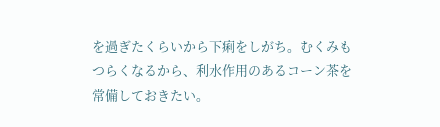を過ぎたくらいから下痢をしがち。むくみもつらくなるから、利水作用のあるコーン茶を常備しておきたい。